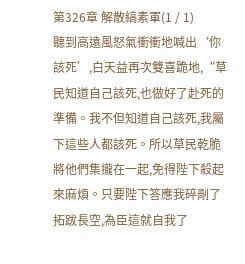第326章 解散縞素軍(1 / 1)
聽到高遠風怒氣衝衝地喊出‘你該死’,白天益再次雙喜跪地,“草民知道自己該死,也做好了赴死的準備。我不但知道自己該死,我屬下這些人都該死。所以草民乾脆將他們集攏在一起,免得陛下殺起來麻煩。只要陛下答應我碎剮了拓跋長空,為臣這就自我了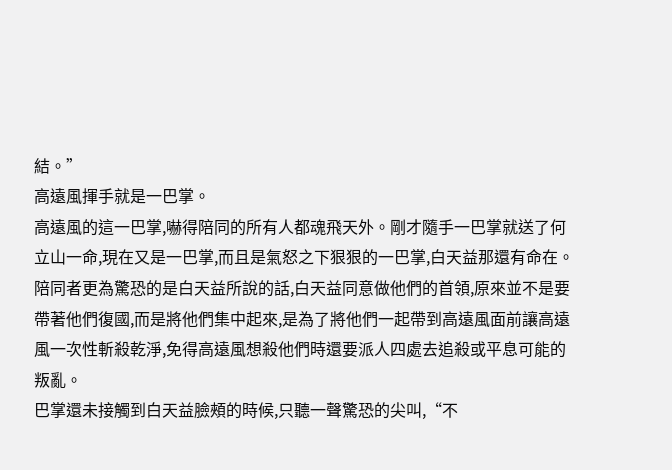結。”
高遠風揮手就是一巴掌。
高遠風的這一巴掌,嚇得陪同的所有人都魂飛天外。剛才隨手一巴掌就送了何立山一命,現在又是一巴掌,而且是氣怒之下狠狠的一巴掌,白天益那還有命在。
陪同者更為驚恐的是白天益所說的話,白天益同意做他們的首領,原來並不是要帶著他們復國,而是將他們集中起來,是為了將他們一起帶到高遠風面前讓高遠風一次性斬殺乾淨,免得高遠風想殺他們時還要派人四處去追殺或平息可能的叛亂。
巴掌還未接觸到白天益臉頰的時候,只聽一聲驚恐的尖叫,“不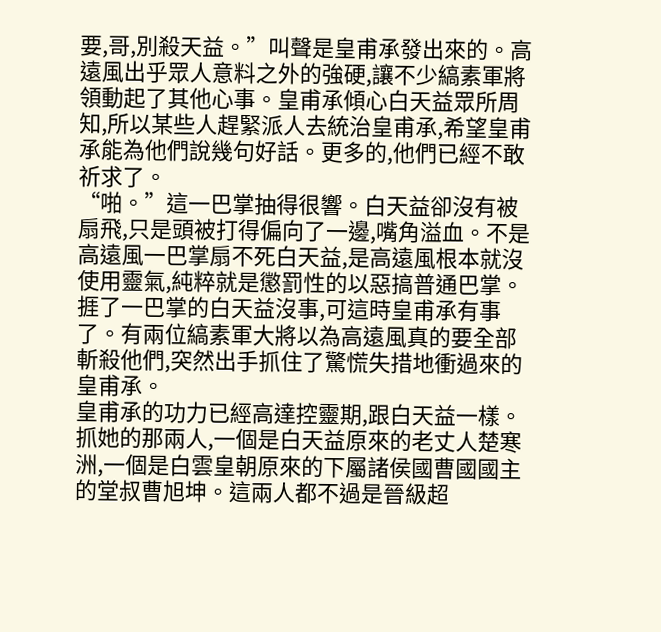要,哥,別殺天益。”叫聲是皇甫承發出來的。高遠風出乎眾人意料之外的強硬,讓不少縞素軍將領動起了其他心事。皇甫承傾心白天益眾所周知,所以某些人趕緊派人去統治皇甫承,希望皇甫承能為他們說幾句好話。更多的,他們已經不敢祈求了。
“啪。”這一巴掌抽得很響。白天益卻沒有被扇飛,只是頭被打得偏向了一邊,嘴角溢血。不是高遠風一巴掌扇不死白天益,是高遠風根本就沒使用靈氣,純粹就是懲罰性的以惡搞普通巴掌。
捱了一巴掌的白天益沒事,可這時皇甫承有事了。有兩位縞素軍大將以為高遠風真的要全部斬殺他們,突然出手抓住了驚慌失措地衝過來的皇甫承。
皇甫承的功力已經高達控靈期,跟白天益一樣。抓她的那兩人,一個是白天益原來的老丈人楚寒洲,一個是白雲皇朝原來的下屬諸侯國曹國國主的堂叔曹旭坤。這兩人都不過是晉級超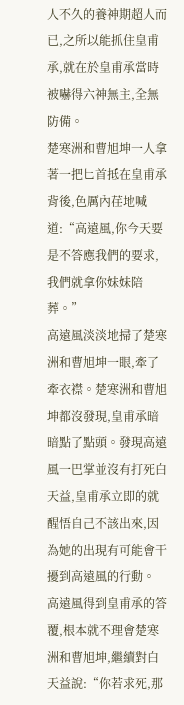人不久的養神期超人而已,之所以能抓住皇甫承,就在於皇甫承當時被嚇得六神無主,全無防備。
楚寒洲和曹旭坤一人拿著一把匕首抵在皇甫承背後,色厲內荏地喊道:“高遠風,你今天要是不答應我們的要求,我們就拿你妹妹陪葬。”
高遠風淡淡地掃了楚寒洲和曹旭坤一眼,牽了牽衣襟。楚寒洲和曹旭坤都沒發現,皇甫承暗暗點了點頭。發現高遠風一巴掌並沒有打死白天益,皇甫承立即的就醒悟自己不該出來,因為她的出現有可能會干擾到高遠風的行動。
高遠風得到皇甫承的答覆,根本就不理會楚寒洲和曹旭坤,繼續對白天益說:“你若求死,那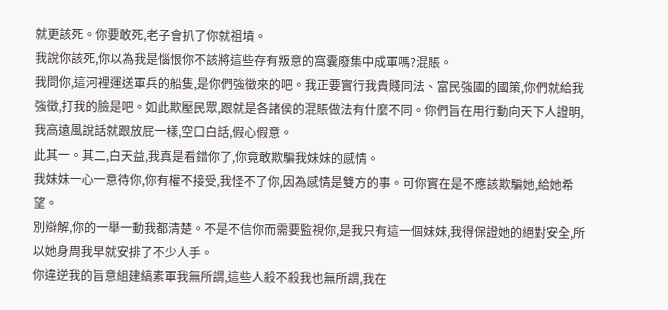就更該死。你要敢死,老子會扒了你就祖墳。
我說你該死,你以為我是惱恨你不該將這些存有叛意的窩囊廢集中成軍嗎?混賬。
我問你,這河裡運送軍兵的船隻,是你們強徵來的吧。我正要實行我貴賤同法、富民強國的國策,你們就給我強徵,打我的臉是吧。如此欺壓民眾,跟就是各諸侯的混賬做法有什麼不同。你們旨在用行動向天下人證明,我高遠風說話就跟放屁一樣,空口白話,假心假意。
此其一。其二,白天益,我真是看錯你了,你竟敢欺騙我妹妹的感情。
我妹妹一心一意待你,你有權不接受,我怪不了你,因為感情是雙方的事。可你實在是不應該欺騙她,給她希望。
別辯解,你的一舉一動我都清楚。不是不信你而需要監視你,是我只有這一個妹妹,我得保證她的絕對安全,所以她身周我早就安排了不少人手。
你違逆我的旨意組建縞素軍我無所謂,這些人殺不殺我也無所謂,我在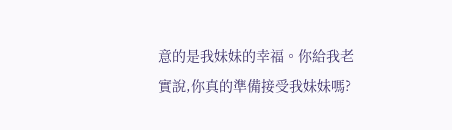意的是我妹妹的幸福。你給我老實說,你真的準備接受我妹妹嗎?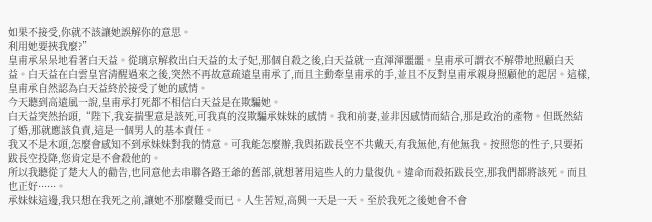如果不接受,你就不該讓她誤解你的意思。
利用她要挾我麼?”
皇甫承呆呆地看著白天益。從璃京解救出白天益的太子妃,那個自殺之後,白天益就一直渾渾噩噩。皇甫承可謂衣不解帶地照顧白天益。白天益在白雲皇宮清醒過來之後,突然不再故意疏遠皇甫承了,而且主動牽皇甫承的手,並且不反對皇甫承親身照顧他的起居。這樣,皇甫承自然認為白天益終於接受了她的感情。
今天聽到高遠風一說,皇甫承打死都不相信白天益是在欺騙她。
白天益突然抬頭,“陛下,我妄揣聖意是該死,可我真的沒欺騙承妹妹的感情。我和前妻,並非因感情而結合,那是政治的產物。但既然結了婚,那就應該負責,這是一個男人的基本責任。
我又不是木頭,怎麼會感知不到承妹妹對我的情意。可我能怎麼辦,我與拓跋長空不共戴天,有我無他,有他無我。按照您的性子,只要拓跋長空投降,您肯定是不會殺他的。
所以我聽從了楚大人的勸告,也同意他去串聯各路王爺的舊部,就想著用這些人的力量復仇。違命而殺拓跋長空,那我們都將該死。而且也正好······。
承妹妹這邊,我只想在我死之前,讓她不那麼難受而已。人生苦短,高興一天是一天。至於我死之後她會不會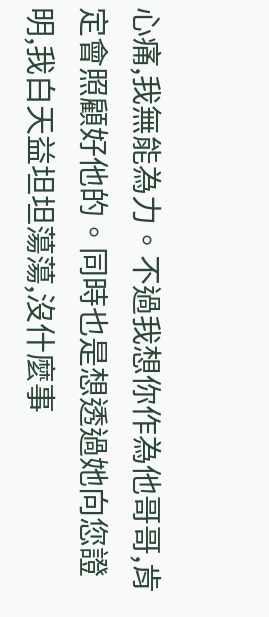心痛,我無能為力。不過我想你作為他哥哥,肯定會照顧好他的。同時也是想透過她向您證明,我白天益坦坦蕩蕩,沒什麼事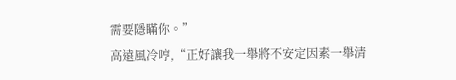需要隱瞞你。”
高遠風冷哼,“正好讓我一舉將不安定因素一舉清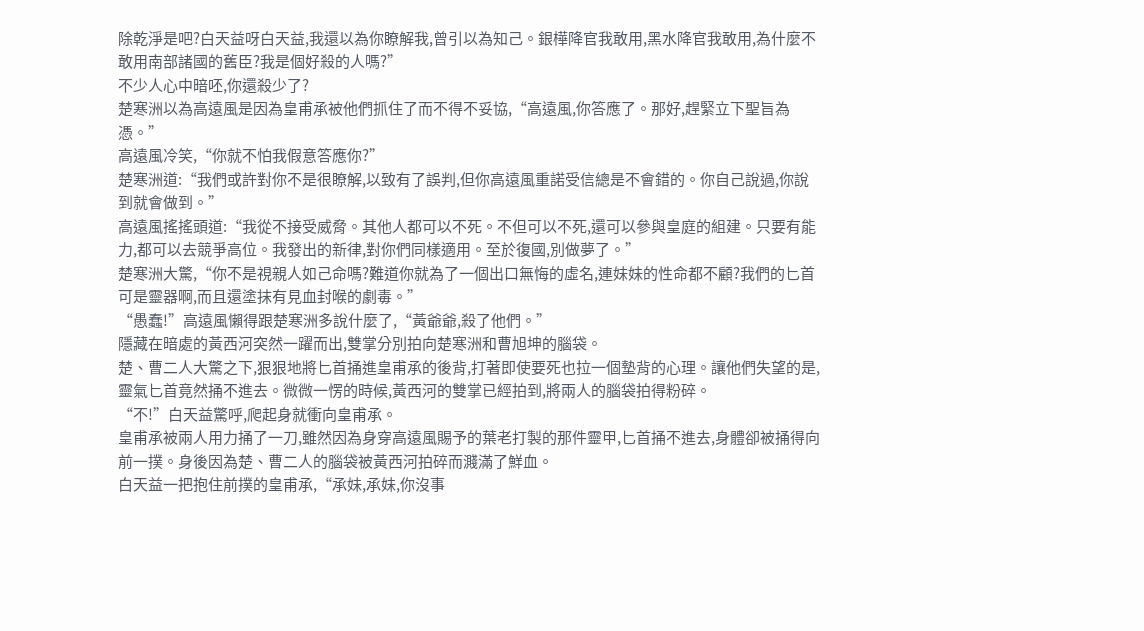除乾淨是吧?白天益呀白天益,我還以為你瞭解我,曾引以為知己。銀樺降官我敢用,黑水降官我敢用,為什麼不敢用南部諸國的舊臣?我是個好殺的人嗎?”
不少人心中暗呸,你還殺少了?
楚寒洲以為高遠風是因為皇甫承被他們抓住了而不得不妥協,“高遠風,你答應了。那好,趕緊立下聖旨為憑。”
高遠風冷笑,“你就不怕我假意答應你?”
楚寒洲道:“我們或許對你不是很瞭解,以致有了誤判,但你高遠風重諾受信總是不會錯的。你自己說過,你說到就會做到。”
高遠風搖搖頭道:“我從不接受威脅。其他人都可以不死。不但可以不死,還可以參與皇庭的組建。只要有能力,都可以去競爭高位。我發出的新律,對你們同樣適用。至於復國,別做夢了。”
楚寒洲大驚,“你不是視親人如己命嗎?難道你就為了一個出口無悔的虛名,連妹妹的性命都不顧?我們的匕首可是靈器啊,而且還塗抹有見血封喉的劇毒。”
“愚蠢!”高遠風懶得跟楚寒洲多說什麼了,“黃爺爺,殺了他們。”
隱藏在暗處的黃西河突然一躍而出,雙掌分別拍向楚寒洲和曹旭坤的腦袋。
楚、曹二人大驚之下,狠狠地將匕首捅進皇甫承的後背,打著即使要死也拉一個墊背的心理。讓他們失望的是,靈氣匕首竟然捅不進去。微微一愣的時候,黃西河的雙掌已經拍到,將兩人的腦袋拍得粉碎。
“不!”白天益驚呼,爬起身就衝向皇甫承。
皇甫承被兩人用力捅了一刀,雖然因為身穿高遠風賜予的葉老打製的那件靈甲,匕首捅不進去,身體卻被捅得向前一撲。身後因為楚、曹二人的腦袋被黃西河拍碎而濺滿了鮮血。
白天益一把抱住前撲的皇甫承,“承妹,承妹,你沒事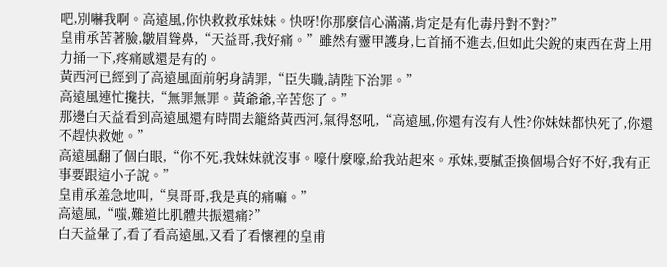吧,別嚇我啊。高遠風,你快救救承妹妹。快呀!你那麼信心滿滿,肯定是有化毒丹對不對?”
皇甫承苦著臉,皺眉聳鼻,“天益哥,我好痛。”雖然有靈甲護身,匕首捅不進去,但如此尖銳的東西在背上用力捅一下,疼痛感還是有的。
黃西河已經到了高遠風面前躬身請罪,“臣失職,請陛下治罪。”
高遠風連忙攙扶,“無罪無罪。黃爺爺,辛苦您了。”
那邊白天益看到高遠風還有時間去籠絡黃西河,氣得怒吼,“高遠風,你還有沒有人性?你妹妹都快死了,你還不趕快救她。”
高遠風翻了個白眼,“你不死,我妹妹就沒事。嚎什麼嚎,給我站起來。承妹,要膩歪換個場合好不好,我有正事要跟這小子說。”
皇甫承羞急地叫,“臭哥哥,我是真的痛嘛。”
高遠風,“嗤,難道比肌體共振還痛?”
白天益暈了,看了看高遠風,又看了看懷裡的皇甫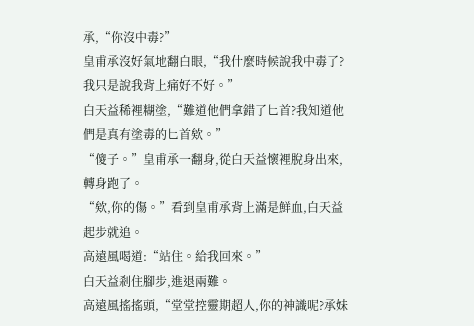承,“你沒中毒?”
皇甫承沒好氣地翻白眼,“我什麼時候說我中毒了?我只是說我背上痛好不好。”
白天益稀裡糊塗,“難道他們拿錯了匕首?我知道他們是真有塗毒的匕首欸。”
“傻子。”皇甫承一翻身,從白天益懷裡脫身出來,轉身跑了。
“欸,你的傷。”看到皇甫承背上滿是鮮血,白天益起步就追。
高遠風喝道:“站住。給我回來。”
白天益剎住腳步,進退兩難。
高遠風搖搖頭,“堂堂控靈期超人,你的神識呢?承妹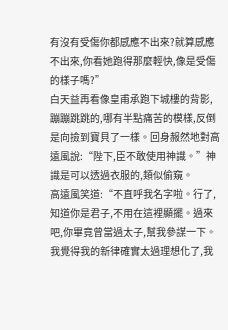有沒有受傷你都感應不出來?就算感應不出來,你看她跑得那麼輕快,像是受傷的樣子嗎?”
白天益再看像皇甫承跑下城樓的背影,蹦蹦跳跳的,哪有半點痛苦的模樣,反倒是向撿到寶貝了一樣。回身赧然地對高遠風說:“陛下,臣不敢使用神識。”神識是可以透過衣服的,類似偷窺。
高遠風笑道:“不直呼我名字啦。行了,知道你是君子,不用在這裡顯擺。過來吧,你畢竟曾當過太子,幫我參謀一下。我覺得我的新律確實太過理想化了,我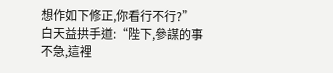想作如下修正,你看行不行?”
白天益拱手道:“陛下,參謀的事不急,這裡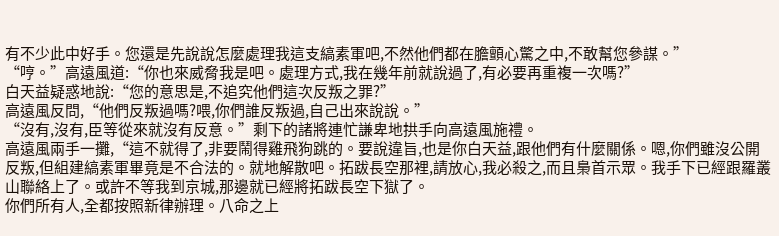有不少此中好手。您還是先說說怎麼處理我這支縞素軍吧,不然他們都在膽顫心驚之中,不敢幫您參謀。”
“哼。”高遠風道:“你也來威脅我是吧。處理方式,我在幾年前就說過了,有必要再重複一次嗎?”
白天益疑惑地說:“您的意思是,不追究他們這次反叛之罪?”
高遠風反問,“他們反叛過嗎?喂,你們誰反叛過,自己出來說說。”
“沒有,沒有,臣等從來就沒有反意。”剩下的諸將連忙謙卑地拱手向高遠風施禮。
高遠風兩手一攤,“這不就得了,非要鬧得雞飛狗跳的。要說違旨,也是你白天益,跟他們有什麼關係。嗯,你們雖沒公開反叛,但組建縞素軍畢竟是不合法的。就地解散吧。拓跋長空那裡,請放心,我必殺之,而且梟首示眾。我手下已經跟羅叢山聯絡上了。或許不等我到京城,那邊就已經將拓跋長空下獄了。
你們所有人,全都按照新律辦理。八命之上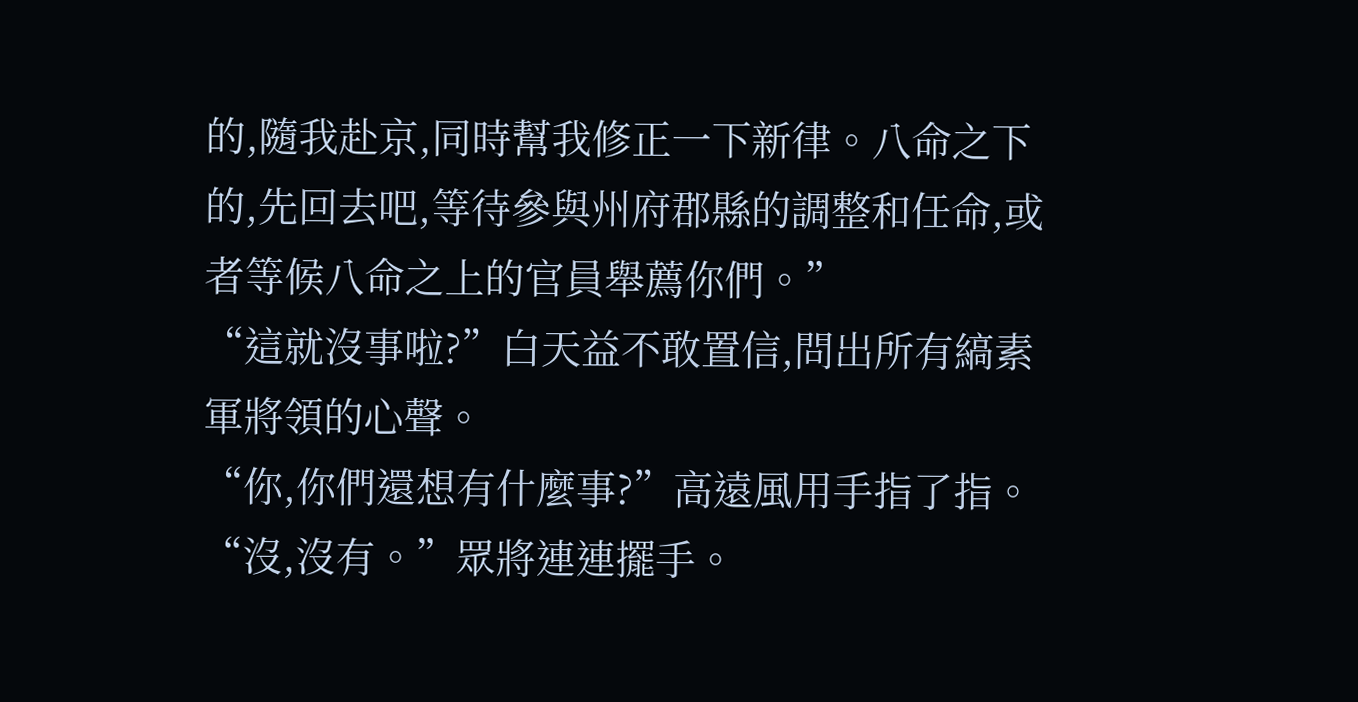的,隨我赴京,同時幫我修正一下新律。八命之下的,先回去吧,等待參與州府郡縣的調整和任命,或者等候八命之上的官員舉薦你們。”
“這就沒事啦?”白天益不敢置信,問出所有縞素軍將領的心聲。
“你,你們還想有什麼事?”高遠風用手指了指。
“沒,沒有。”眾將連連擺手。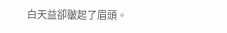白天益卻皺起了眉頭。